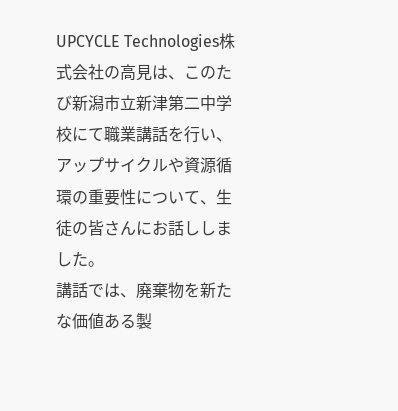UPCYCLE Technologies株式会社の高見は、このたび新潟市立新津第二中学校にて職業講話を行い、アップサイクルや資源循環の重要性について、生徒の皆さんにお話ししました。
講話では、廃棄物を新たな価値ある製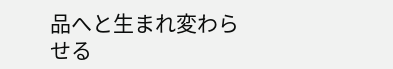品へと生まれ変わらせる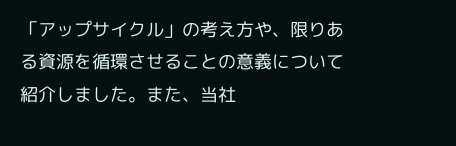「アップサイクル」の考え方や、限りある資源を循環させることの意義について紹介しました。また、当社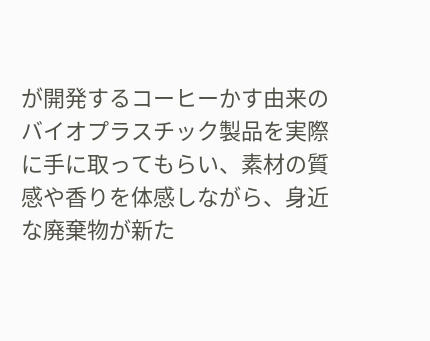が開発するコーヒーかす由来のバイオプラスチック製品を実際に手に取ってもらい、素材の質感や香りを体感しながら、身近な廃棄物が新た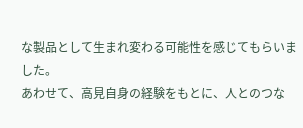な製品として生まれ変わる可能性を感じてもらいました。
あわせて、高見自身の経験をもとに、人とのつな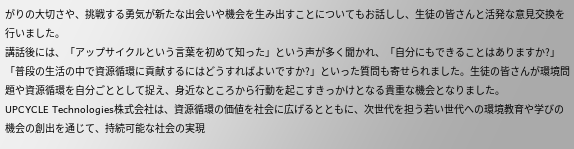がりの大切さや、挑戦する勇気が新たな出会いや機会を生み出すことについてもお話しし、生徒の皆さんと活発な意見交換を行いました。
講話後には、「アップサイクルという言葉を初めて知った」という声が多く聞かれ、「自分にもできることはありますか?」「普段の生活の中で資源循環に貢献するにはどうすればよいですか?」といった質問も寄せられました。生徒の皆さんが環境問題や資源循環を自分ごととして捉え、身近なところから行動を起こすきっかけとなる貴重な機会となりました。
UPCYCLE Technologies株式会社は、資源循環の価値を社会に広げるとともに、次世代を担う若い世代への環境教育や学びの機会の創出を通じて、持続可能な社会の実現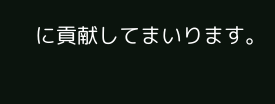に貢献してまいります。